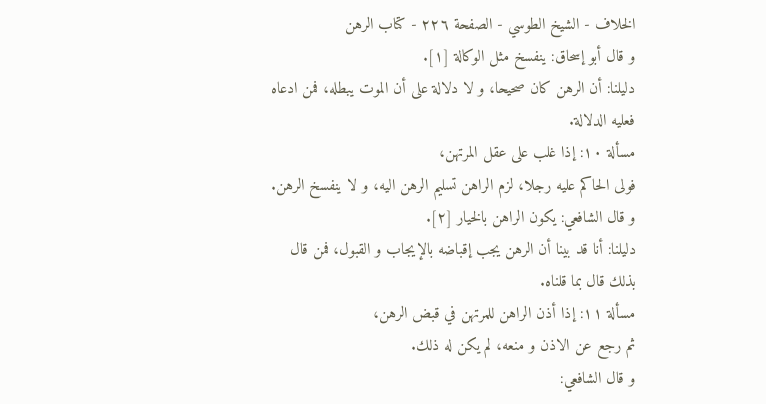الخلاف - الشيخ الطوسي - الصفحة ٢٢٦ - كتاب الرهن
و قال أبو إسحاق: ينفسخ مثل الوكالة [١].
دليلنا: أن الرهن كان صحيحا، و لا دلالة على أن الموت يبطله، فمن ادعاه فعليه الدلالة.
مسألة ١٠: إذا غلب على عقل المرتهن،
فولى الحاكم عليه رجلا، لزم الراهن تسليم الرهن اليه، و لا ينفسخ الرهن.
و قال الشافعي: يكون الراهن بالخيار [٢].
دليلنا: أنا قد بينا أن الرهن يجب إقباضه بالإيجاب و القبول، فمن قال بذلك قال بما قلناه.
مسألة ١١: إذا أذن الراهن للمرتهن في قبض الرهن،
ثم رجع عن الاذن و منعه، لم يكن له ذلك.
و قال الشافعي: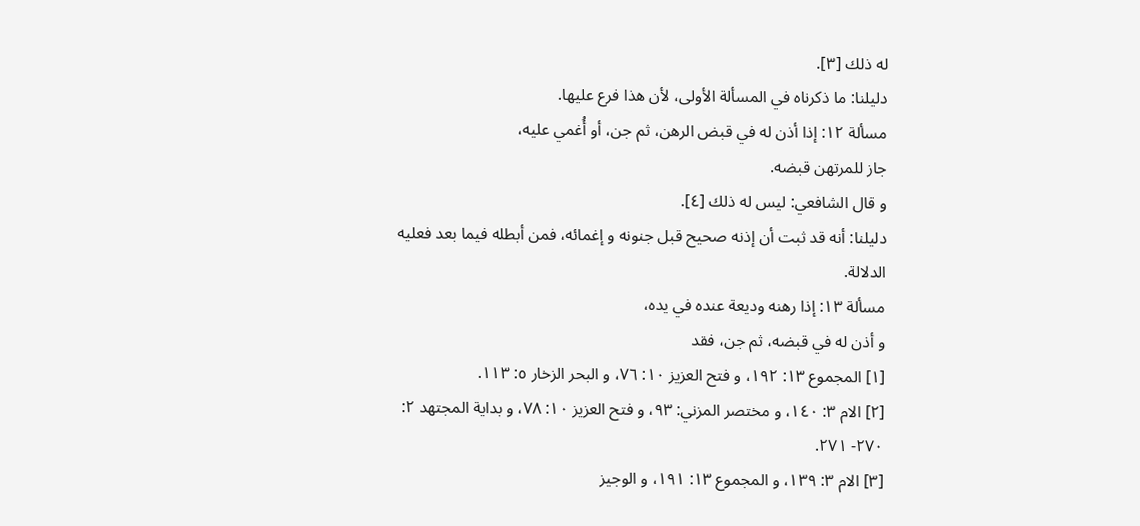له ذلك [٣].
دليلنا: ما ذكرناه في المسألة الأولى، لأن هذا فرع عليها.
مسألة ١٢: إذا أذن له في قبض الرهن، ثم جن، أو أُغمي عليه،
جاز للمرتهن قبضه.
و قال الشافعي: ليس له ذلك [٤].
دليلنا: أنه قد ثبت أن إذنه صحيح قبل جنونه و إغمائه، فمن أبطله فيما بعد فعليه الدلالة.
مسألة ١٣: إذا رهنه وديعة عنده في يده،
و أذن له في قبضه، ثم جن، فقد
[١] المجموع ١٣: ١٩٢، و فتح العزيز ١٠: ٧٦، و البحر الزخار ٥: ١١٣.
[٢] الام ٣: ١٤٠، و مختصر المزني: ٩٣، و فتح العزيز ١٠: ٧٨، و بداية المجتهد ٢: ٢٧٠- ٢٧١.
[٣] الام ٣: ١٣٩، و المجموع ١٣: ١٩١، و الوجيز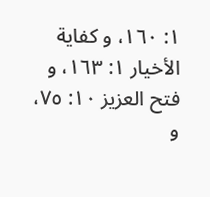١: ١٦٠، و كفاية الأخيار ١: ١٦٣، و فتح العزيز ١٠: ٧٥، و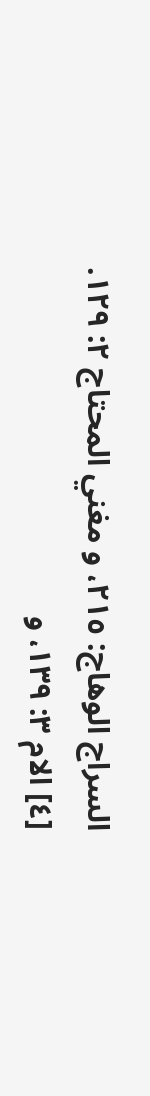السراج الوهاج: ٢١٥، و مغني المحتاج ٢: ١٢٩.
[٤] الام ٣: ١٣٩، و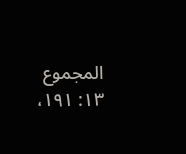المجموع ١٣: ١٩١،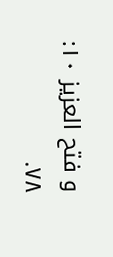و فتح العزيز ١٠: ٧٨.